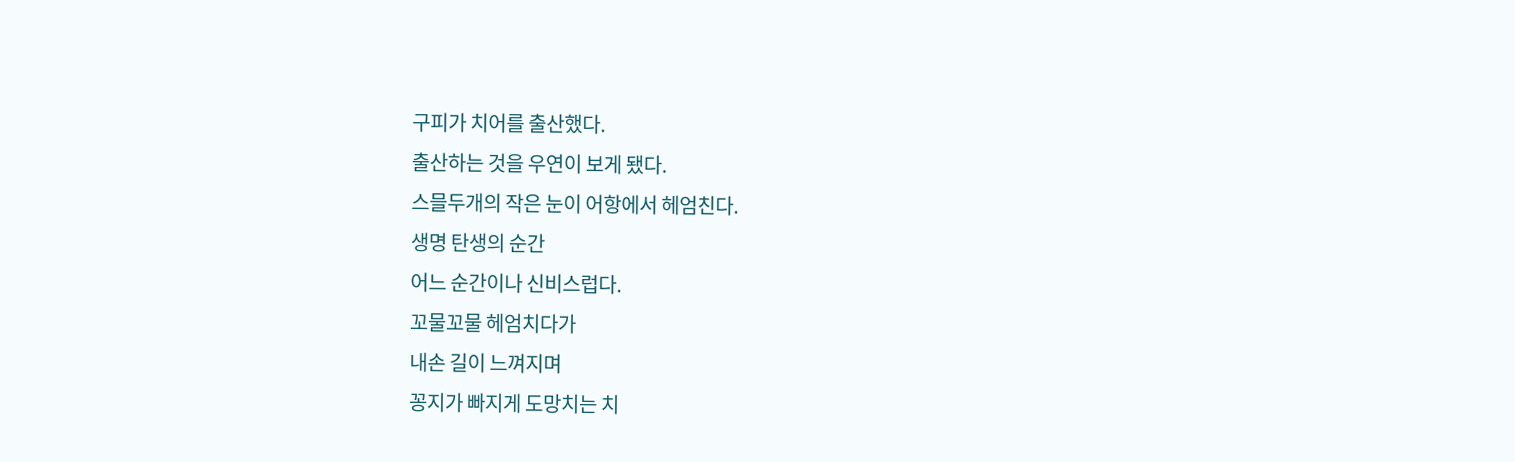구피가 치어를 출산했다.
출산하는 것을 우연이 보게 됐다.
스믈두개의 작은 눈이 어항에서 헤엄친다.
생명 탄생의 순간
어느 순간이나 신비스럽다.
꼬물꼬물 헤엄치다가
내손 길이 느껴지며
꽁지가 빠지게 도망치는 치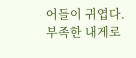어들이 귀엽다.
부족한 내게로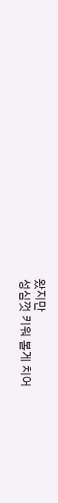왔지만
성심껏 키워 볼게 치어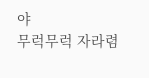야
무럭무럭 자라렴